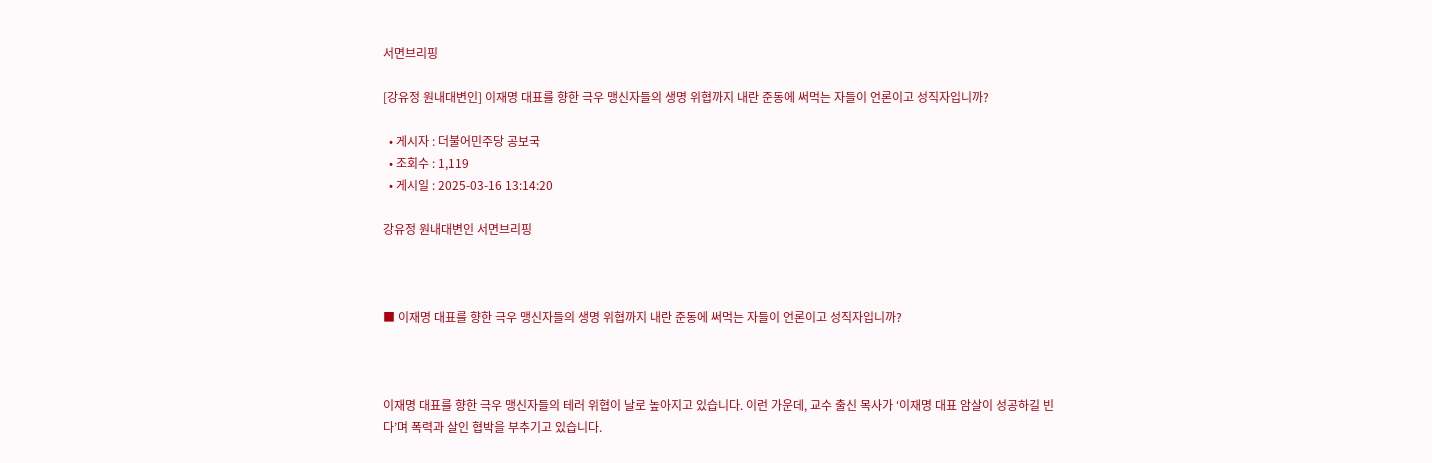서면브리핑

[강유정 원내대변인] 이재명 대표를 향한 극우 맹신자들의 생명 위협까지 내란 준동에 써먹는 자들이 언론이고 성직자입니까?

  • 게시자 : 더불어민주당 공보국
  • 조회수 : 1,119
  • 게시일 : 2025-03-16 13:14:20

강유정 원내대변인 서면브리핑



■ 이재명 대표를 향한 극우 맹신자들의 생명 위협까지 내란 준동에 써먹는 자들이 언론이고 성직자입니까?



이재명 대표를 향한 극우 맹신자들의 테러 위협이 날로 높아지고 있습니다. 이런 가운데, 교수 출신 목사가 ‘이재명 대표 암살이 성공하길 빈다’며 폭력과 살인 협박을 부추기고 있습니다.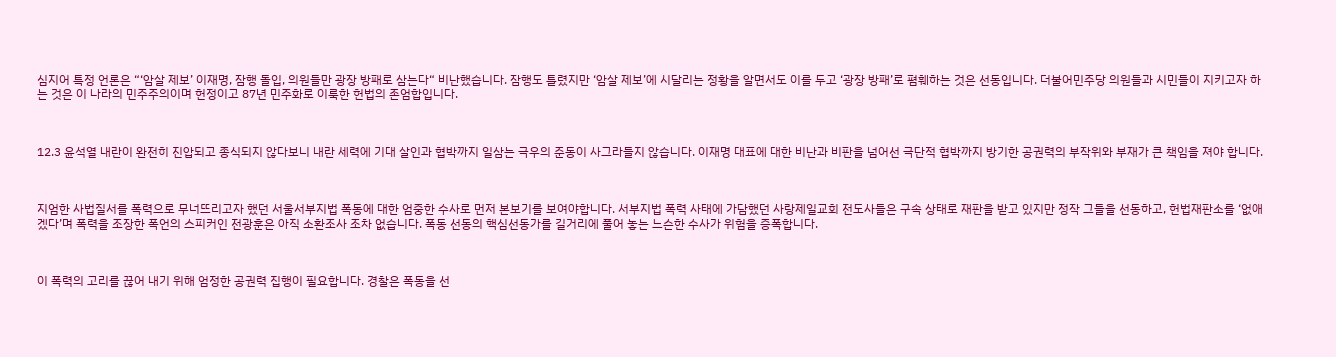심지어 특정 언론은 “‘암살 제보’ 이재명, 잠행 돌입, 의원들만 광장 방패로 삼는다“ 비난했습니다. 잠행도 틀렸지만 ‘암살 제보’에 시달리는 정황을 알면서도 이를 두고 ‘광장 방패’로 폄훼하는 것은 선동입니다. 더불어민주당 의원들과 시민들이 지키고자 하는 것은 이 나라의 민주주의이며 헌정이고 87년 민주화로 이룩한 헌법의 존엄합입니다.



12.3 윤석열 내란이 완전히 진압되고 종식되지 않다보니 내란 세력에 기대 살인과 협박까지 일삼는 극우의 준동이 사그라들지 않습니다. 이재명 대표에 대한 비난과 비판을 넘어선 극단적 협박까지 방기한 공권력의 부작위와 부재가 큰 책임을 져야 합니다.



지엄한 사법질서를 폭력으로 무너뜨리고자 했던 서울서부지법 폭동에 대한 엄중한 수사로 먼저 본보기를 보여야합니다. 서부지법 폭력 사태에 가담했던 사랑제일교회 전도사들은 구속 상태로 재판을 받고 있지만 정작 그들을 선동하고, 헌법재판소를 ‘없애겠다’며 폭력을 조장한 폭언의 스피커인 전광훈은 아직 소환조사 조차 없습니다. 폭동 선동의 핵심선동가를 길거리에 풀어 놓는 느슨한 수사가 위험을 증폭합니다.



이 폭력의 고리를 끊어 내기 위해 엄정한 공권력 집행이 필요합니다. 경찰은 폭동을 선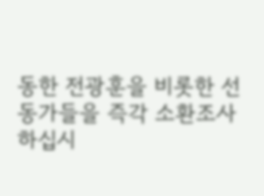동한 전광훈을 비롯한 선동가들을 즉각 소환조사 하십시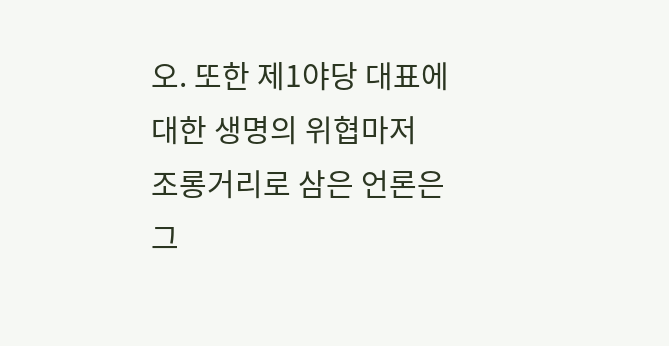오. 또한 제1야당 대표에 대한 생명의 위협마저 조롱거리로 삼은 언론은 그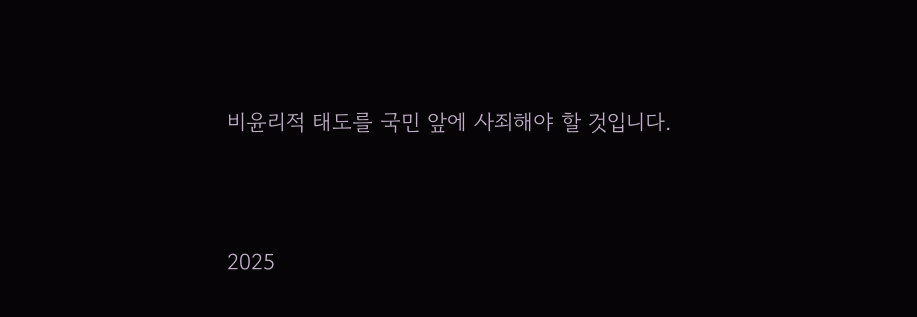비윤리적 태도를 국민 앞에 사죄해야 할 것입니다.



2025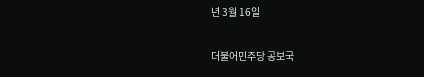년 3월 16일

더불어민주당 공보국